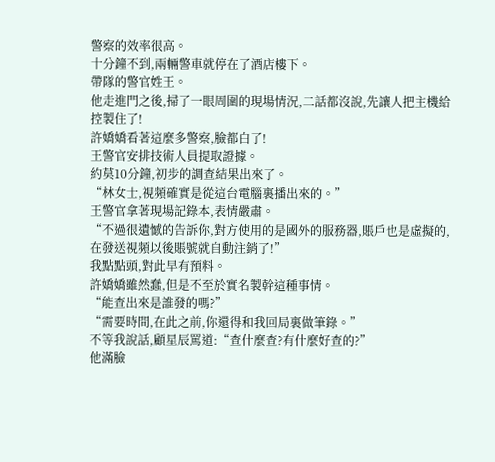警察的效率很高。
十分鐘不到,兩輛警車就停在了酒店樓下。
帶隊的警官姓王。
他走進門之後,掃了一眼周圍的現場情況,二話都沒說,先讓人把主機給控製住了!
許嬌嬌看著這麼多警察,臉都白了!
王警官安排技術人員提取證據。
約莫10分鐘,初步的調查結果出來了。
“林女士,視頻確實是從這台電腦裏播出來的。”
王警官拿著現場記錄本,表情嚴肅。
“不過很遺憾的告訴你,對方使用的是國外的服務器,賬戶也是虛擬的,在發送視頻以後賬號就自動注銷了!”
我點點頭,對此早有預料。
許嬌嬌雖然蠢,但是不至於實名製幹這種事情。
“能查出來是誰發的嗎?”
“需要時間,在此之前,你還得和我回局裏做筆錄。”
不等我說話,顧星辰罵道:“查什麼查?有什麼好查的?”
他滿臉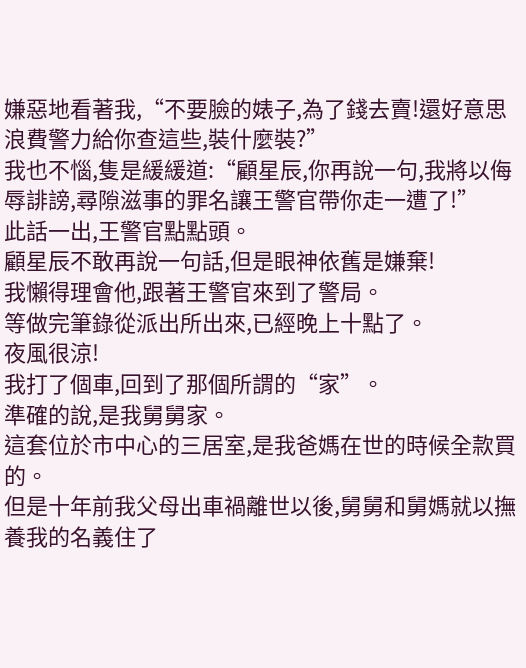嫌惡地看著我,“不要臉的婊子,為了錢去賣!還好意思浪費警力給你查這些,裝什麼裝?”
我也不惱,隻是緩緩道:“顧星辰,你再說一句,我將以侮辱誹謗,尋隙滋事的罪名讓王警官帶你走一遭了!”
此話一出,王警官點點頭。
顧星辰不敢再說一句話,但是眼神依舊是嫌棄!
我懶得理會他,跟著王警官來到了警局。
等做完筆錄從派出所出來,已經晚上十點了。
夜風很涼!
我打了個車,回到了那個所謂的“家”。
準確的說,是我舅舅家。
這套位於市中心的三居室,是我爸媽在世的時候全款買的。
但是十年前我父母出車禍離世以後,舅舅和舅媽就以撫養我的名義住了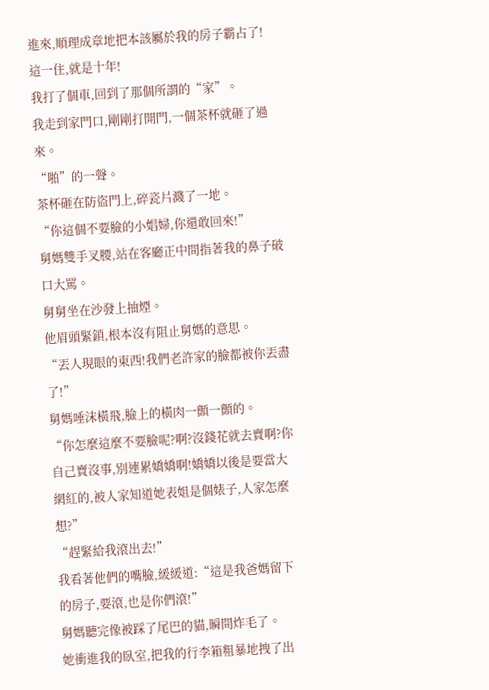進來,順理成章地把本該屬於我的房子霸占了!
這一住,就是十年!
我打了個車,回到了那個所謂的“家”。
我走到家門口,剛剛打開門,一個茶杯就砸了過來。
“啪”的一聲。
茶杯砸在防盜門上,碎瓷片濺了一地。
“你這個不要臉的小娼婦,你還敢回來!”
舅媽雙手叉腰,站在客廳正中間指著我的鼻子破口大罵。
舅舅坐在沙發上抽煙。
他眉頭緊鎖,根本沒有阻止舅媽的意思。
“丟人現眼的東西!我們老許家的臉都被你丟盡了!”
舅媽唾沫橫飛,臉上的橫肉一顫一顫的。
“你怎麼這麼不要臉呢?啊?沒錢花就去賣啊?你自己賣沒事,別連累嬌嬌啊!嬌嬌以後是要當大網紅的,被人家知道她表姐是個婊子,人家怎麼想?”
“趕緊給我滾出去!”
我看著他們的嘴臉,緩緩道:“這是我爸媽留下的房子,要滾,也是你們滾!”
舅媽聽完像被踩了尾巴的貓,瞬間炸毛了。
她衝進我的臥室,把我的行李箱粗暴地拽了出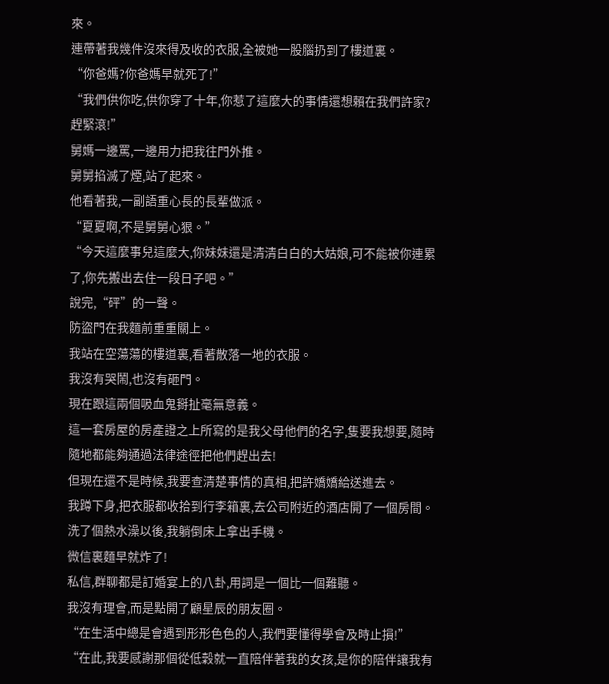來。
連帶著我幾件沒來得及收的衣服,全被她一股腦扔到了樓道裏。
“你爸媽?你爸媽早就死了!”
“我們供你吃,供你穿了十年,你惹了這麼大的事情還想賴在我們許家?趕緊滾!”
舅媽一邊罵,一邊用力把我往門外推。
舅舅掐滅了煙,站了起來。
他看著我,一副語重心長的長輩做派。
“夏夏啊,不是舅舅心狠。”
“今天這麼事兒這麼大,你妹妹還是清清白白的大姑娘,可不能被你連累了,你先搬出去住一段日子吧。”
說完,“砰”的一聲。
防盜門在我麵前重重關上。
我站在空蕩蕩的樓道裏,看著散落一地的衣服。
我沒有哭鬧,也沒有砸門。
現在跟這兩個吸血鬼掰扯毫無意義。
這一套房屋的房產證之上所寫的是我父母他們的名字,隻要我想要,隨時隨地都能夠通過法律途徑把他們趕出去!
但現在還不是時候,我要查清楚事情的真相,把許嬌嬌給送進去。
我蹲下身,把衣服都收拾到行李箱裏,去公司附近的酒店開了一個房間。
洗了個熱水澡以後,我躺倒床上拿出手機。
微信裏麵早就炸了!
私信,群聊都是訂婚宴上的八卦,用詞是一個比一個難聽。
我沒有理會,而是點開了顧星辰的朋友圈。
“在生活中總是會遇到形形色色的人,我們要懂得學會及時止損!”
“在此,我要感謝那個從低穀就一直陪伴著我的女孩,是你的陪伴讓我有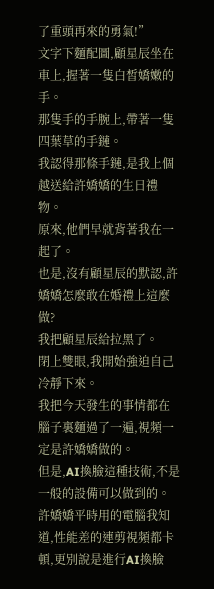了重頭再來的勇氣!”
文字下麵配圖,顧星辰坐在車上,握著一隻白皙嬌嫩的手。
那隻手的手腕上,帶著一隻四葉草的手鏈。
我認得那條手鏈,是我上個越送給許嬌嬌的生日禮物。
原來,他們早就背著我在一起了。
也是,沒有顧星辰的默認,許嬌嬌怎麼敢在婚禮上這麼做?
我把顧星辰給拉黑了。
閉上雙眼,我開始強迫自己冷靜下來。
我把今天發生的事情都在腦子裏麵過了一遍,視頻一定是許嬌嬌做的。
但是,AI換臉這種技術,不是一般的設備可以做到的。
許嬌嬌平時用的電腦我知道,性能差的連剪視頻都卡頓,更別說是進行AI換臉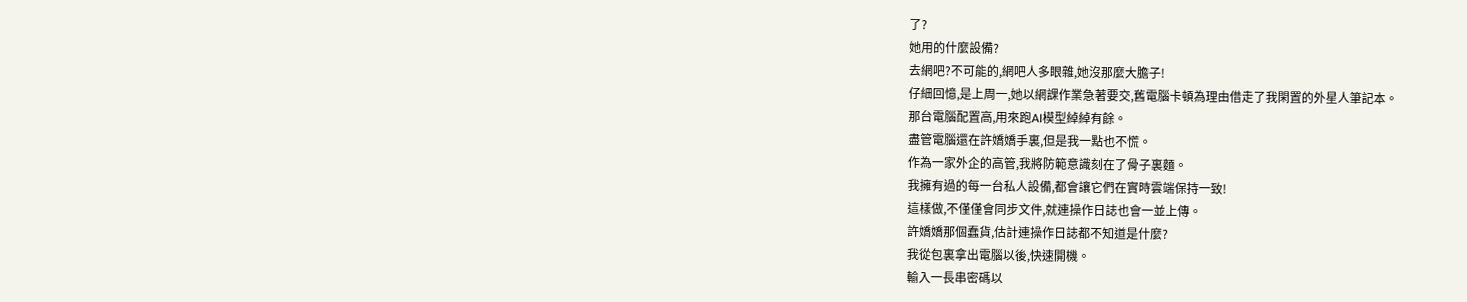了?
她用的什麼設備?
去網吧?不可能的,網吧人多眼雜,她沒那麼大膽子!
仔細回憶,是上周一,她以網課作業急著要交,舊電腦卡頓為理由借走了我閑置的外星人筆記本。
那台電腦配置高,用來跑AI模型綽綽有餘。
盡管電腦還在許嬌嬌手裏,但是我一點也不慌。
作為一家外企的高管,我將防範意識刻在了骨子裏麵。
我擁有過的每一台私人設備,都會讓它們在實時雲端保持一致!
這樣做,不僅僅會同步文件,就連操作日誌也會一並上傳。
許嬌嬌那個蠢貨,估計連操作日誌都不知道是什麼?
我從包裏拿出電腦以後,快速開機。
輸入一長串密碼以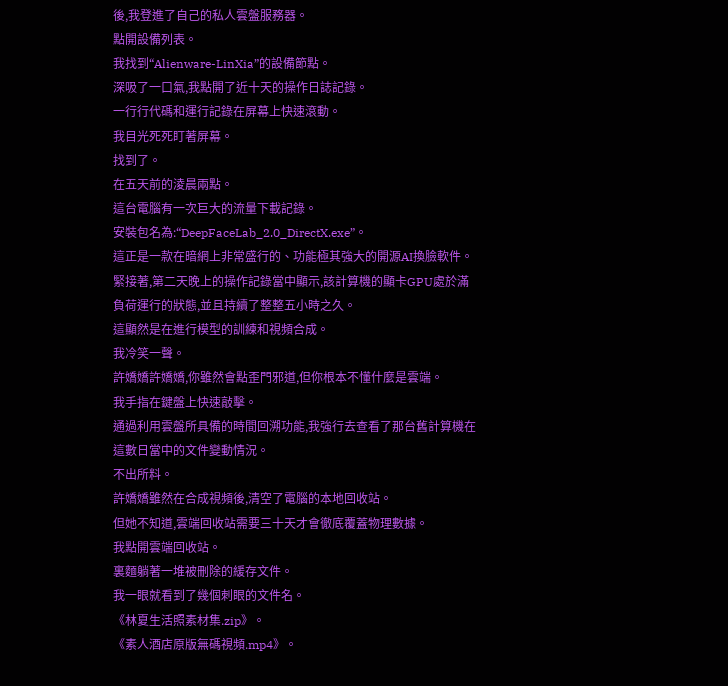後,我登進了自己的私人雲盤服務器。
點開設備列表。
我找到“Alienware-LinXia”的設備節點。
深吸了一口氣,我點開了近十天的操作日誌記錄。
一行行代碼和運行記錄在屏幕上快速滾動。
我目光死死盯著屏幕。
找到了。
在五天前的淩晨兩點。
這台電腦有一次巨大的流量下載記錄。
安裝包名為:“DeepFaceLab_2.0_DirectX.exe”。
這正是一款在暗網上非常盛行的、功能極其強大的開源AI換臉軟件。
緊接著,第二天晚上的操作記錄當中顯示,該計算機的顯卡GPU處於滿負荷運行的狀態,並且持續了整整五小時之久。
這顯然是在進行模型的訓練和視頻合成。
我冷笑一聲。
許嬌嬌許嬌嬌,你雖然會點歪門邪道,但你根本不懂什麼是雲端。
我手指在鍵盤上快速敲擊。
通過利用雲盤所具備的時間回溯功能,我強行去查看了那台舊計算機在這數日當中的文件變動情況。
不出所料。
許嬌嬌雖然在合成視頻後,清空了電腦的本地回收站。
但她不知道,雲端回收站需要三十天才會徹底覆蓋物理數據。
我點開雲端回收站。
裏麵躺著一堆被刪除的緩存文件。
我一眼就看到了幾個刺眼的文件名。
《林夏生活照素材集.zip》。
《素人酒店原版無碼視頻.mp4》。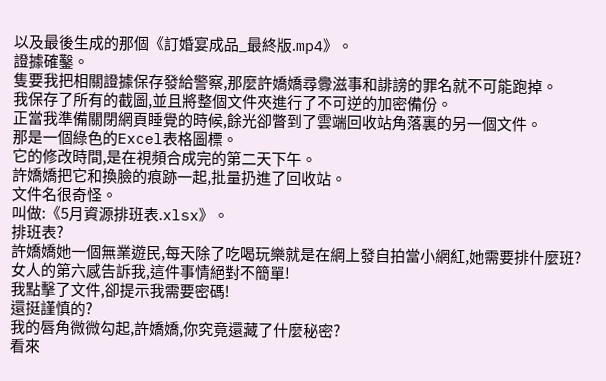以及最後生成的那個《訂婚宴成品_最終版.mp4》。
證據確鑿。
隻要我把相關證據保存發給警察,那麼許嬌嬌尋釁滋事和誹謗的罪名就不可能跑掉。
我保存了所有的截圖,並且將整個文件夾進行了不可逆的加密備份。
正當我準備關閉網頁睡覺的時候,餘光卻瞥到了雲端回收站角落裏的另一個文件。
那是一個綠色的Excel表格圖標。
它的修改時間,是在視頻合成完的第二天下午。
許嬌嬌把它和換臉的痕跡一起,批量扔進了回收站。
文件名很奇怪。
叫做:《5月資源排班表.xlsx》。
排班表?
許嬌嬌她一個無業遊民,每天除了吃喝玩樂就是在網上發自拍當小網紅,她需要排什麼班?
女人的第六感告訴我,這件事情絕對不簡單!
我點擊了文件,卻提示我需要密碼!
還挺謹慎的?
我的唇角微微勾起,許嬌嬌,你究竟還藏了什麼秘密?
看來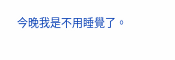今晚我是不用睡覺了。